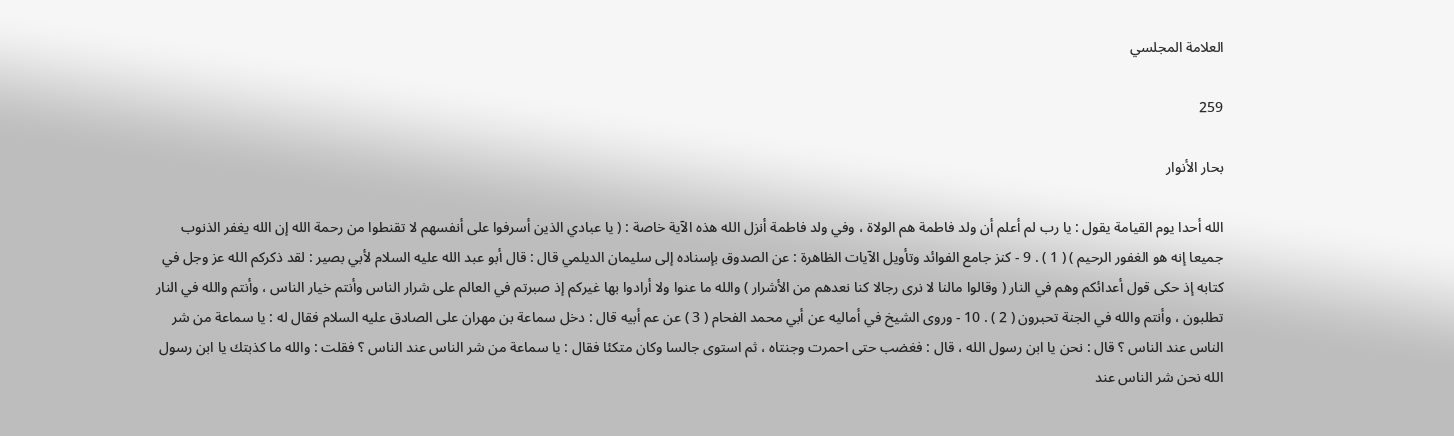العلامة المجلسي

259

بحار الأنوار

الله أحدا يوم القيامة يقول : يا رب لم أعلم أن ولد فاطمة هم الولاة ، وفي ولد فاطمة أنزل الله هذه الآية خاصة : ( يا عبادي الذين أسرفوا على أنفسهم لا تقنطوا من رحمة الله إن الله يغفر الذنوب جميعا إنه هو الغفور الرحيم ) ( 1 ) . 9 - كنز جامع الفوائد وتأويل الآيات الظاهرة : عن الصدوق بإسناده إلى سليمان الديلمي قال : قال أبو عبد الله عليه السلام لأبي بصير : لقد ذكركم الله عز وجل في كتابه إذ حكى قول أعدائكم وهم في النار ( وقالوا مالنا لا نرى رجالا كنا نعدهم من الأشرار ) والله ما عنوا ولا أرادوا بها غيركم إذ صبرتم في العالم على شرار الناس وأنتم خيار الناس ، وأنتم والله في النار تطلبون ، وأنتم والله في الجنة تحبرون ( 2 ) . 10 - وروى الشيخ في أماليه عن أبي محمد الفحام ( 3 ) عن عم أبيه قال : دخل سماعة بن مهران على الصادق عليه السلام فقال له : يا سماعة من شر الناس عند الناس ؟ قال : نحن يا ابن رسول الله ، قال : فغضب حتى احمرت وجنتاه ، ثم استوى جالسا وكان متكئا فقال : يا سماعة من شر الناس عند الناس ؟ فقلت : والله ما كذبتك يا ابن رسول الله نحن شر الناس عند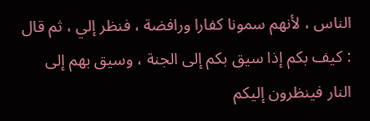الناس ، لأنهم سمونا كفارا ورافضة ، فنظر إلي ، ثم قال : كيف بكم إذا سيق بكم إلى الجنة ، وسيق بهم إلى النار فينظرون إليكم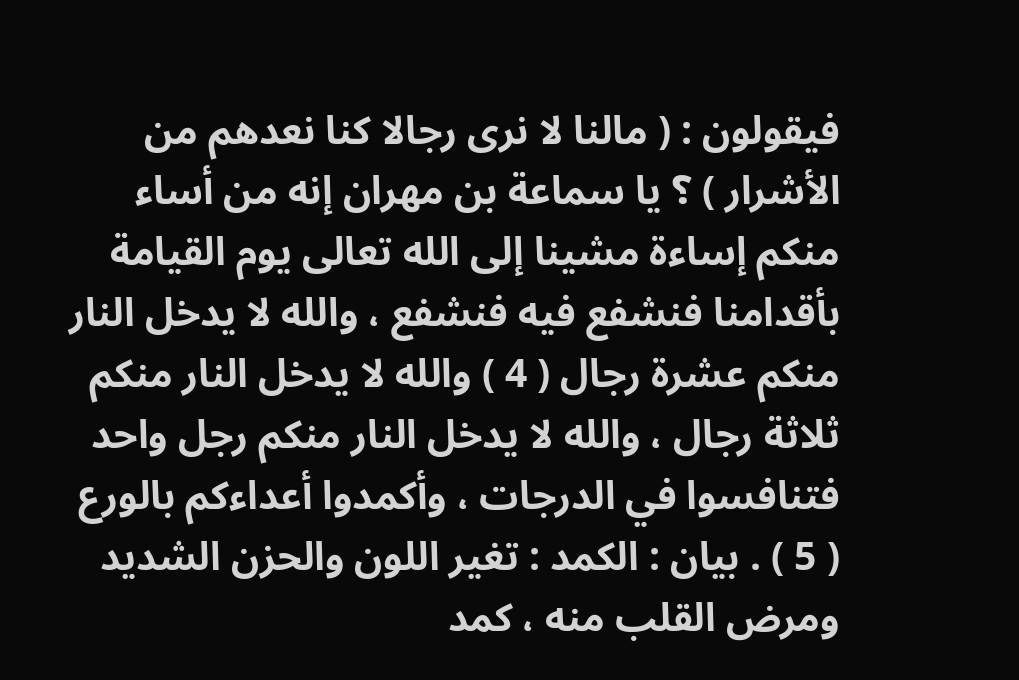فيقولون : ( مالنا لا نرى رجالا كنا نعدهم من الأشرار ) ؟ يا سماعة بن مهران إنه من أساء منكم إساءة مشينا إلى الله تعالى يوم القيامة بأقدامنا فنشفع فيه فنشفع ، والله لا يدخل النار منكم عشرة رجال ( 4 ) والله لا يدخل النار منكم ثلاثة رجال ، والله لا يدخل النار منكم رجل واحد فتنافسوا في الدرجات ، وأكمدوا أعداءكم بالورع ( 5 ) . بيان : الكمد : تغير اللون والحزن الشديد ومرض القلب منه ، كمد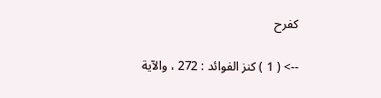كفرح

--> ( 1 ) كنز الفوائد : 272 ، والآية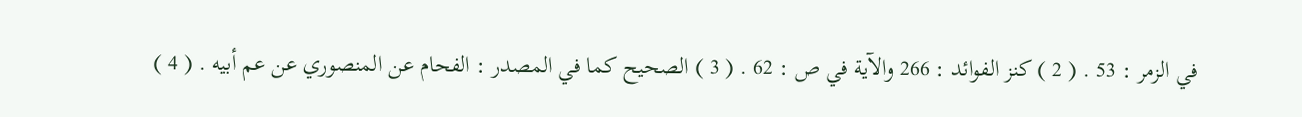في الزمر : 53 . ( 2 ) كنز الفوائد : 266 والآية في ص : 62 . ( 3 ) الصحيح كما في المصدر : الفحام عن المنصوري عن عم أبيه . ( 4 )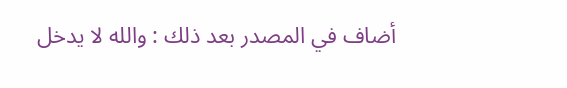أضاف في المصدر بعد ذلك : والله لا يدخل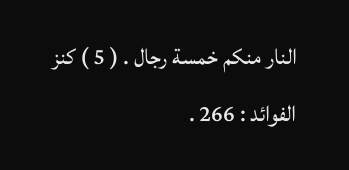النار منكم خمسة رجال . ( 5 ) كنز الفوائد : 266 .